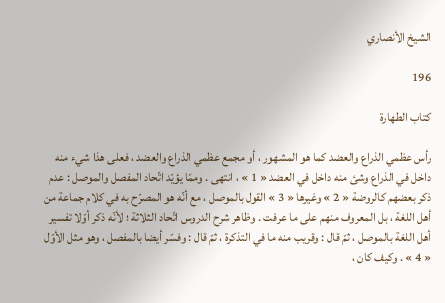الشيخ الأنصاري

196

كتاب الطهارة

رأس عظمي الذراع والعضد كما هو المشهور ، أو مجمع عظمي الذراع والعضد ، فعلى هذا شيء منه داخل في الذراع وشئ منه داخل في العضد « 1 » ، انتهى . وممّا يؤيّد اتّحاد المفصل والموصل : عدم ذكر بعضهم كالروضة « 2 » وغيرها « 3 » القول بالموصل ، مع أنّه هو المصرّح به في كلام جماعة من أهل اللغة ، بل المعروف منهم على ما عرفت . وظاهر شرح الدروس اتّحاد الثلاثة ؛ لأنّه ذكر أوّلا تفسير أهل اللغة بالموصل ، ثمّ قال : وقريب منه ما في التذكرة ، ثمّ قال : وفسّر أيضا بالمفصل ، وهو مثل الأوّل « 4 » . وكيف كان ،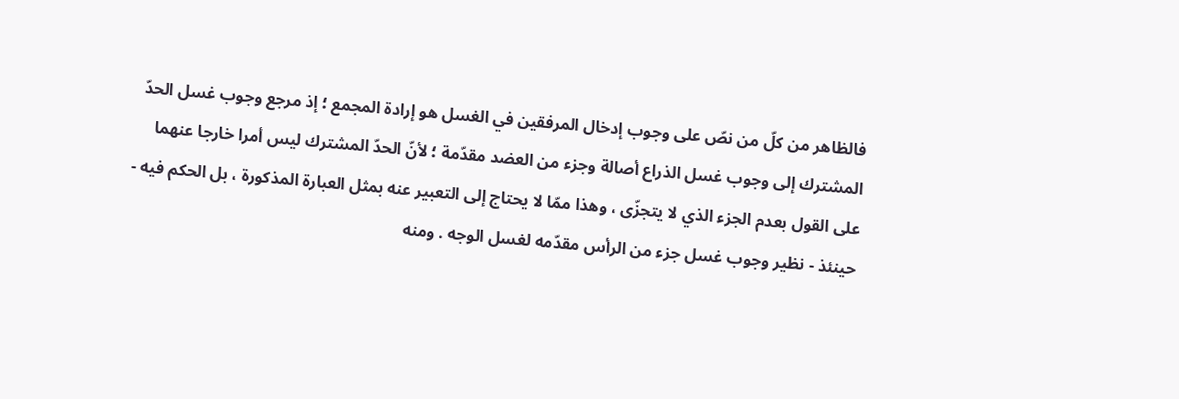فالظاهر من كلّ من نصّ على وجوب إدخال المرفقين في الغسل هو إرادة المجمع ؛ إذ مرجع وجوب غسل الحدّ المشترك إلى وجوب غسل الذراع أصالة وجزء من العضد مقدّمة ؛ لأنّ الحدّ المشترك ليس أمرا خارجا عنهما على القول بعدم الجزء الذي لا يتجزّى ، وهذا ممّا لا يحتاج إلى التعبير عنه بمثل العبارة المذكورة ، بل الحكم فيه - حينئذ - نظير وجوب غسل جزء من الرأس مقدّمه لغسل الوجه . ومنه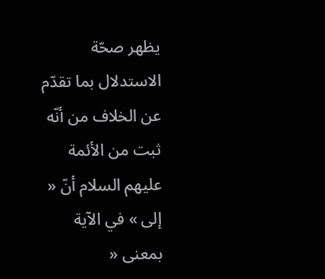يظهر صحّة الاستدلال بما تقدّم عن الخلاف من أنّه ثبت من الأئمة عليهم السلام أنّ « إلى » في الآية بمعنى «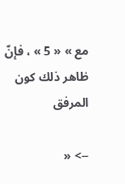مع » « 5 » ، فإنّ ظاهر ذلك كون المرفق

--> «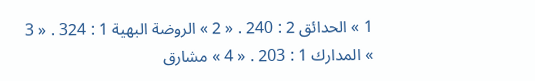1 » الحدائق 2 : 240 . « 2 » الروضة البهية 1 : 324 . « 3 » المدارك 1 : 203 . « 4 » مشارق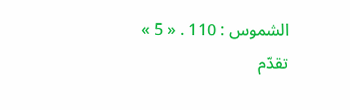الشموس : 110 . « 5 » تقدّم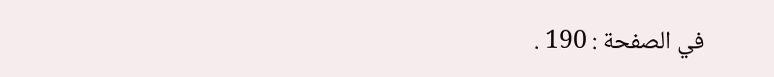في الصفحة : 190 .